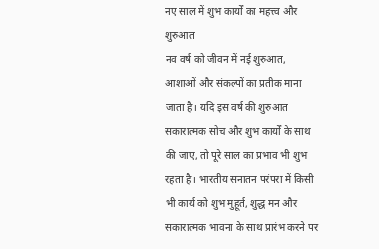नए साल में शुभ कार्यों का महत्त्व और शुरुआत
नव वर्ष को जीवन में नई शुरुआत, आशाओं और संकल्पों का प्रतीक माना जाता है। यदि इस वर्ष की शुरुआत सकारात्मक सोच और शुभ कार्यों के साथ की जाए, तो पूरे साल का प्रभाव भी शुभ रहता है। भारतीय सनातन परंपरा में किसी भी कार्य को शुभ मुहूर्त, शुद्ध मन और सकारात्मक भावना के साथ प्रारंभ करने पर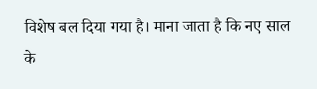विशेष बल दिया गया है। माना जाता है कि नए साल के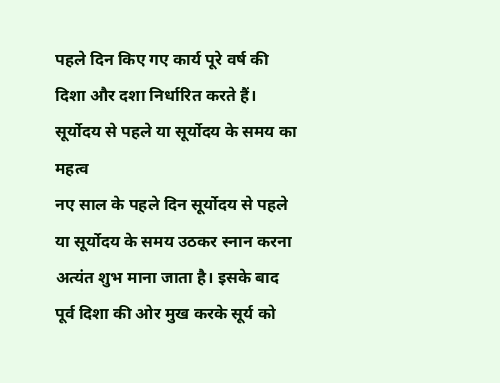पहले दिन किए गए कार्य पूरे वर्ष की दिशा और दशा निर्धारित करते हैं।
सूर्योदय से पहले या सूर्योदय के समय का महत्व
नए साल के पहले दिन सूर्योदय से पहले या सूर्योदय के समय उठकर स्नान करना अत्यंत शुभ माना जाता है। इसके बाद पूर्व दिशा की ओर मुख करके सूर्य को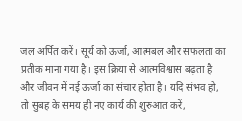जल अर्पित करें। सूर्य को ऊर्जा, आत्मबल और सफलता का प्रतीक माना गया है। इस क्रिया से आत्मविश्वास बढ़ता है और जीवन में नई ऊर्जा का संचार होता है। यदि संभव हो, तो सुबह के समय ही नए कार्य की शुरुआत करें,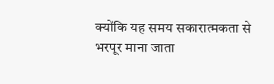क्योंकि यह समय सकारात्मकता से भरपूर माना जाता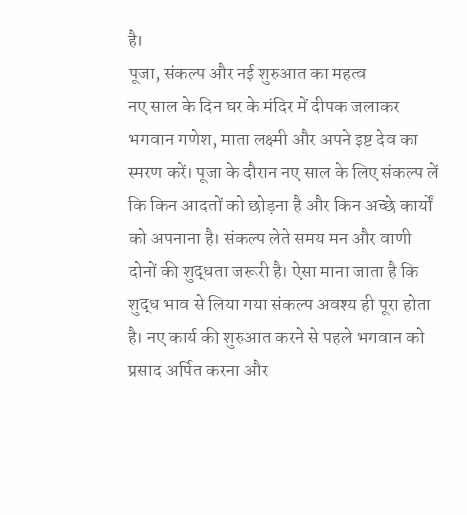है।
पूजा, संकल्प और नई शुरुआत का महत्व
नए साल के दिन घर के मंदिर में दीपक जलाकर भगवान गणेश, माता लक्ष्मी और अपने इष्ट देव का स्मरण करें। पूजा के दौरान नए साल के लिए संकल्प लें कि किन आदतों को छोड़ना है और किन अच्छे कार्यों को अपनाना है। संकल्प लेते समय मन और वाणी दोनों की शुद्धता जरूरी है। ऐसा माना जाता है कि शुद्ध भाव से लिया गया संकल्प अवश्य ही पूरा होता है। नए कार्य की शुरुआत करने से पहले भगवान को प्रसाद अर्पित करना और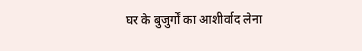घर के बुजुर्गों का आशीर्वाद लेना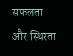सफलता और स्थिरता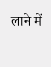लाने में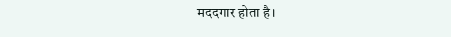मददगार होता है।